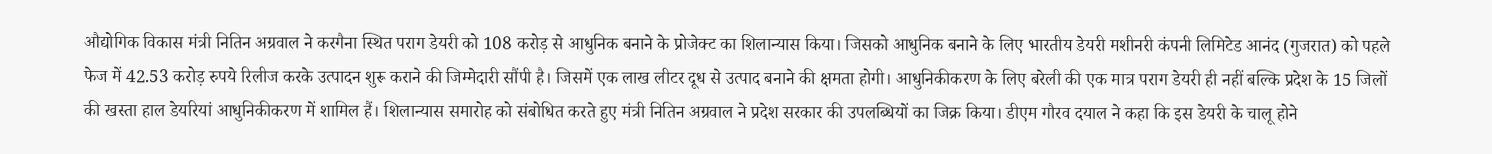औद्योगिक विकास मंत्री नितिन अग्रवाल ने करगैना स्थित पराग डेयरी को 108 करोड़ से आधुनिक बनाने के प्रोजेक्ट का शिलान्यास किया। जिसको आधुनिक बनाने के लिए भारतीय डेयरी मशीनरी कंपनी लिमिटेड आनंद (गुजरात) को पहले फेज में 42.53 करोड़ रुपये रिलीज करके उत्पादन शुरू कराने की जिम्मेदारी सौंपी है। जिसमें एक लाख लीटर दूध से उत्पाद बनाने की क्षमता होगी। आधुनिकीकरण के लिए बरेली की एक मात्र पराग डेयरी ही नहीं बल्कि प्रदेश के 15 जिलों की खस्ता हाल डेयरियां आधुनिकीकरण में शामिल हैं। शिलान्यास समारोह को संबोधित करते हुए मंत्री नितिन अग्रवाल ने प्रदेश सरकार की उपलब्धियों का जिक्र किया। डीएम गौरव दयाल ने कहा कि इस डेयरी के चालू होने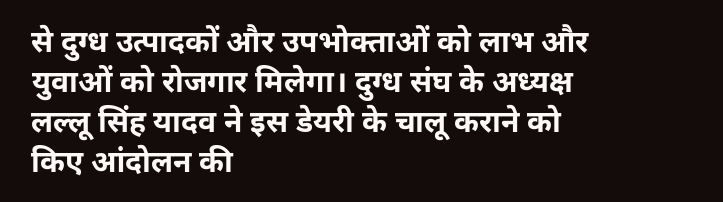से दुग्ध उत्पादकों और उपभोक्ताओं को लाभ और युवाओं को रोजगार मिलेगा। दुग्ध संघ के अध्यक्ष लल्लू सिंह यादव ने इस डेयरी के चालू कराने को किए आंदोलन की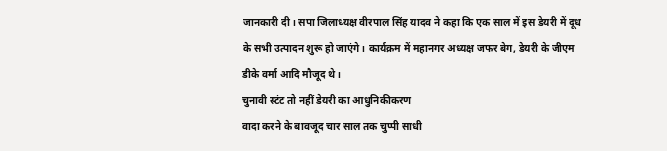जानकारी दी। सपा जिलाध्यक्ष वीरपाल सिंह यादव ने कहा कि एक साल में इस डेयरी में दूध के सभी उत्पादन शुरू हो जाएंगे। कार्यक्रम में महानगर अध्यक्ष जफर बेग, डेयरी के जीएम डीके वर्मा आदि मौजूद थे।
चुनावी स्टंट तो नहीं डेयरी का आधुनिकीकरण
वादा करने के बावजूद चार साल तक चुप्पी साधी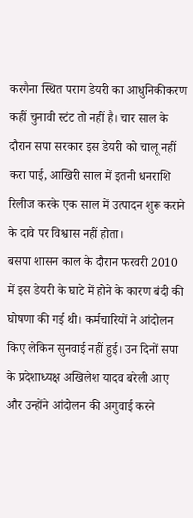करगैना स्थित पराग डेयरी का आधुनिकीकरण कहीं चुनावी स्टंट तो नहीं है। चार साल के दौरान सपा सरकार इस डेयरी को चालू नहीं करा पाई, आखिरी साल में इतनी धनराशि रिलीज करके एक साल में उत्पादन शुरू कराने के दावे पर विश्वास नहीं होता।
बसपा शासन काल के दौरान फरवरी 2010 में इस डेयरी के घाटे में होने के कारण बंदी की घोषणा की गई थी। कर्मचारियों ने आंदोलन किए लेकिन सुनवाई नहीं हुई। उन दिनों सपा के प्रदेशाध्यक्ष अखिलेश यादव बरेली आए और उन्होंने आंदोलन की अगुवाई करने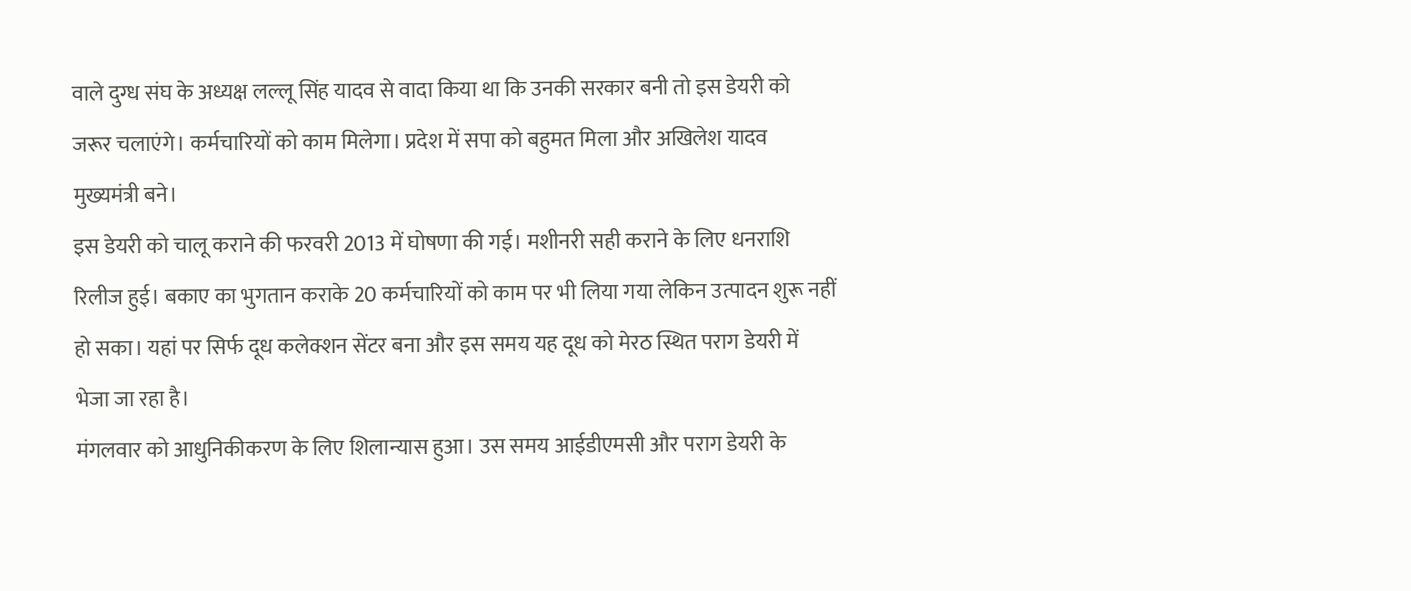वाले दुग्ध संघ के अध्यक्ष लल्लू सिंह यादव से वादा किया था कि उनकी सरकार बनी तो इस डेयरी को जरूर चलाएंगे। कर्मचारियों को काम मिलेगा। प्रदेश में सपा को बहुमत मिला और अखिलेश यादव मुख्यमंत्री बने।
इस डेयरी को चालू कराने की फरवरी 2013 में घोषणा की गई। मशीनरी सही कराने के लिए धनराशि रिलीज हुई। बकाए का भुगतान कराके 20 कर्मचारियों को काम पर भी लिया गया लेकिन उत्पादन शुरू नहीं हो सका। यहां पर सिर्फ दूध कलेक्शन सेंटर बना और इस समय यह दूध को मेरठ स्थित पराग डेयरी में भेजा जा रहा है।
मंगलवार को आधुनिकीकरण के लिए शिलान्यास हुआ। उस समय आईडीएमसी और पराग डेयरी के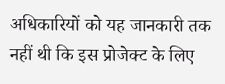अधिकारियों को यह जानकारी तक नहीं थी कि इस प्रोजेक्ट के लिए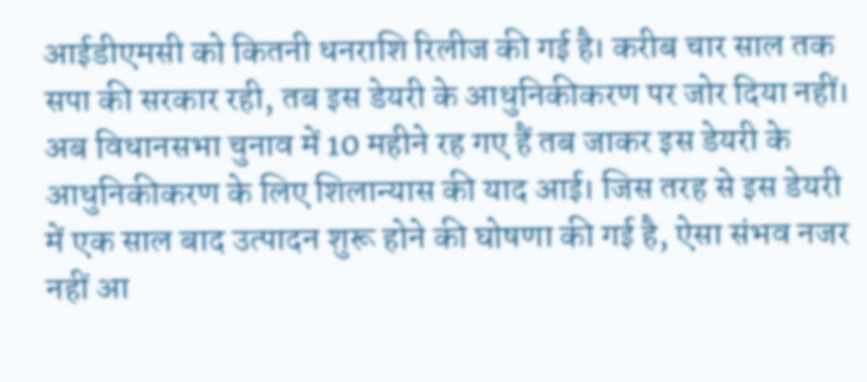आईडीएमसी को कितनी धनराशि रिलीज की गई है। करीब चार साल तक सपा की सरकार रही, तब इस डेयरी के आधुनिकीकरण पर जोर दिया नहीं। अब विधानसभा चुनाव में 10 महीने रह गए हैं तब जाकर इस डेयरी के आधुनिकीकरण के लिए शिलान्यास की याद आई। जिस तरह से इस डेयरी में एक साल बाद उत्पादन शुरू होने की घोषणा की गई है, ऐसा संभव नजर नहीं आ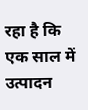रहा है कि एक साल में उत्पादन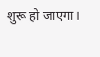शुरू हो जाएगा।